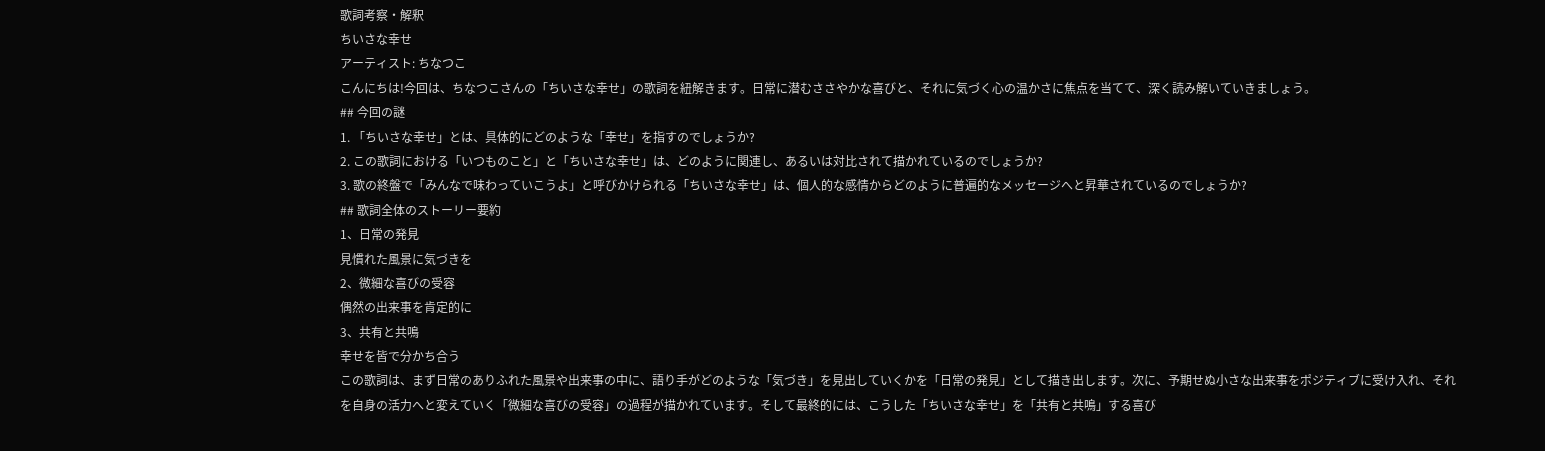歌詞考察・解釈
ちいさな幸せ
アーティスト: ちなつこ
こんにちは!今回は、ちなつこさんの「ちいさな幸せ」の歌詞を紐解きます。日常に潜むささやかな喜びと、それに気づく心の温かさに焦点を当てて、深く読み解いていきましょう。
## 今回の謎
1. 「ちいさな幸せ」とは、具体的にどのような「幸せ」を指すのでしょうか?
2. この歌詞における「いつものこと」と「ちいさな幸せ」は、どのように関連し、あるいは対比されて描かれているのでしょうか?
3. 歌の終盤で「みんなで味わっていこうよ」と呼びかけられる「ちいさな幸せ」は、個人的な感情からどのように普遍的なメッセージへと昇華されているのでしょうか?
## 歌詞全体のストーリー要約
1、日常の発見
見慣れた風景に気づきを
2、微細な喜びの受容
偶然の出来事を肯定的に
3、共有と共鳴
幸せを皆で分かち合う
この歌詞は、まず日常のありふれた風景や出来事の中に、語り手がどのような「気づき」を見出していくかを「日常の発見」として描き出します。次に、予期せぬ小さな出来事をポジティブに受け入れ、それを自身の活力へと変えていく「微細な喜びの受容」の過程が描かれています。そして最終的には、こうした「ちいさな幸せ」を「共有と共鳴」する喜び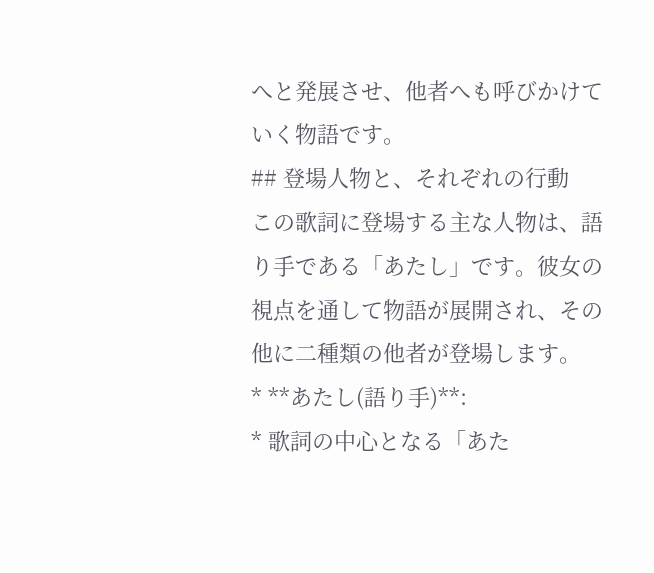へと発展させ、他者へも呼びかけていく物語です。
## 登場人物と、それぞれの行動
この歌詞に登場する主な人物は、語り手である「あたし」です。彼女の視点を通して物語が展開され、その他に二種類の他者が登場します。
* **あたし(語り手)**:
* 歌詞の中心となる「あた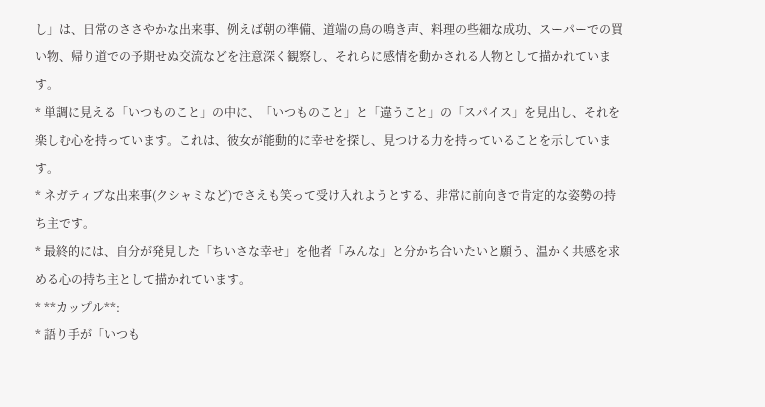し」は、日常のささやかな出来事、例えば朝の準備、道端の鳥の鳴き声、料理の些細な成功、スーパーでの買い物、帰り道での予期せぬ交流などを注意深く観察し、それらに感情を動かされる人物として描かれています。
* 単調に見える「いつものこと」の中に、「いつものこと」と「違うこと」の「スパイス」を見出し、それを楽しむ心を持っています。これは、彼女が能動的に幸せを探し、見つける力を持っていることを示しています。
* ネガティブな出来事(クシャミなど)でさえも笑って受け入れようとする、非常に前向きで肯定的な姿勢の持ち主です。
* 最終的には、自分が発見した「ちいさな幸せ」を他者「みんな」と分かち合いたいと願う、温かく共感を求める心の持ち主として描かれています。
* **カップル**:
* 語り手が「いつも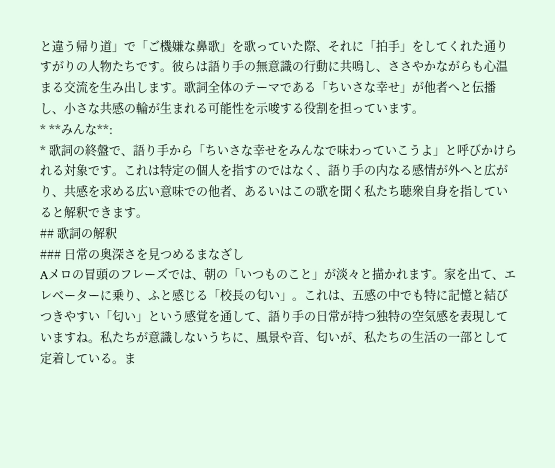と違う帰り道」で「ご機嫌な鼻歌」を歌っていた際、それに「拍手」をしてくれた通りすがりの人物たちです。彼らは語り手の無意識の行動に共鳴し、ささやかながらも心温まる交流を生み出します。歌詞全体のテーマである「ちいさな幸せ」が他者へと伝播し、小さな共感の輪が生まれる可能性を示唆する役割を担っています。
* **みんな**:
* 歌詞の終盤で、語り手から「ちいさな幸せをみんなで味わっていこうよ」と呼びかけられる対象です。これは特定の個人を指すのではなく、語り手の内なる感情が外へと広がり、共感を求める広い意味での他者、あるいはこの歌を聞く私たち聴衆自身を指していると解釈できます。
## 歌詞の解釈
### 日常の奥深さを見つめるまなざし
Aメロの冒頭のフレーズでは、朝の「いつものこと」が淡々と描かれます。家を出て、エレベーターに乗り、ふと感じる「校長の匂い」。これは、五感の中でも特に記憶と結びつきやすい「匂い」という感覚を通して、語り手の日常が持つ独特の空気感を表現していますね。私たちが意識しないうちに、風景や音、匂いが、私たちの生活の一部として定着している。ま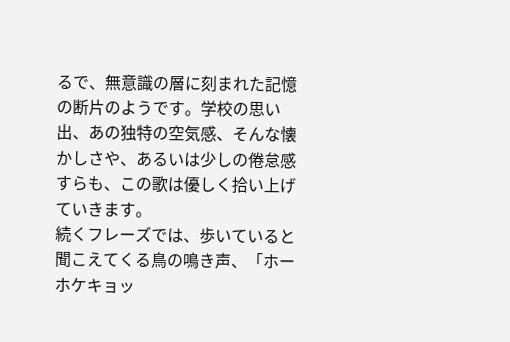るで、無意識の層に刻まれた記憶の断片のようです。学校の思い出、あの独特の空気感、そんな懐かしさや、あるいは少しの倦怠感すらも、この歌は優しく拾い上げていきます。
続くフレーズでは、歩いていると聞こえてくる鳥の鳴き声、「ホーホケキョッ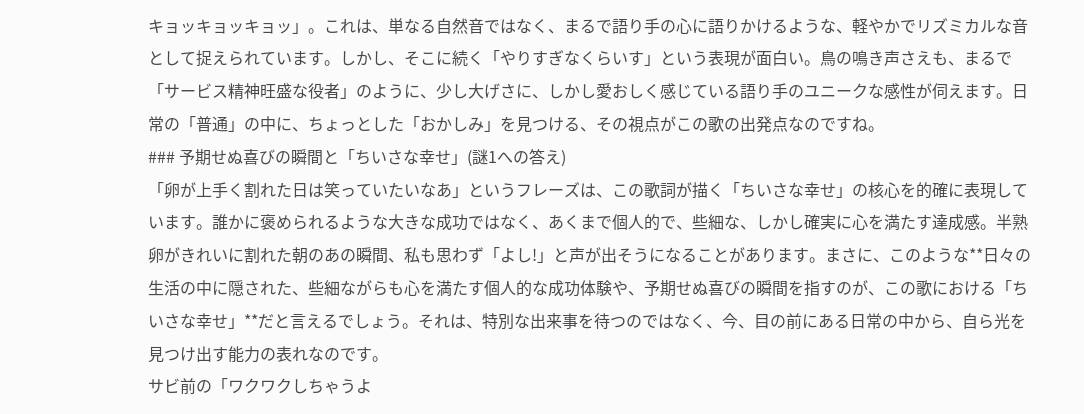キョッキョッキョッ」。これは、単なる自然音ではなく、まるで語り手の心に語りかけるような、軽やかでリズミカルな音として捉えられています。しかし、そこに続く「やりすぎなくらいす」という表現が面白い。鳥の鳴き声さえも、まるで「サービス精神旺盛な役者」のように、少し大げさに、しかし愛おしく感じている語り手のユニークな感性が伺えます。日常の「普通」の中に、ちょっとした「おかしみ」を見つける、その視点がこの歌の出発点なのですね。
### 予期せぬ喜びの瞬間と「ちいさな幸せ」(謎1への答え)
「卵が上手く割れた日は笑っていたいなあ」というフレーズは、この歌詞が描く「ちいさな幸せ」の核心を的確に表現しています。誰かに褒められるような大きな成功ではなく、あくまで個人的で、些細な、しかし確実に心を満たす達成感。半熟卵がきれいに割れた朝のあの瞬間、私も思わず「よし!」と声が出そうになることがあります。まさに、このような**日々の生活の中に隠された、些細ながらも心を満たす個人的な成功体験や、予期せぬ喜びの瞬間を指すのが、この歌における「ちいさな幸せ」**だと言えるでしょう。それは、特別な出来事を待つのではなく、今、目の前にある日常の中から、自ら光を見つけ出す能力の表れなのです。
サビ前の「ワクワクしちゃうよ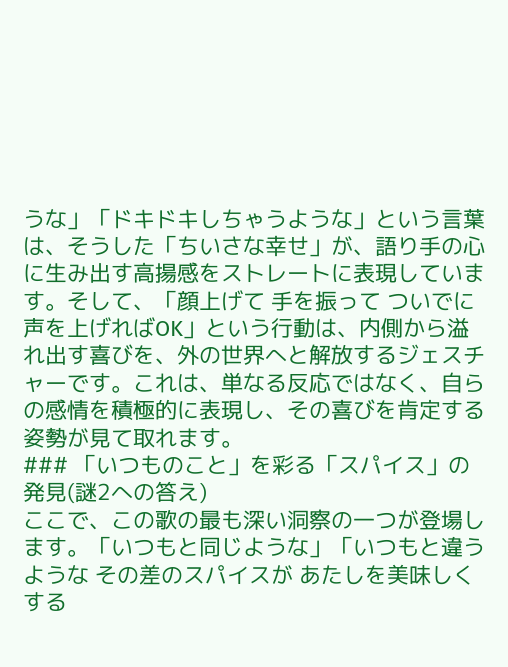うな」「ドキドキしちゃうような」という言葉は、そうした「ちいさな幸せ」が、語り手の心に生み出す高揚感をストレートに表現しています。そして、「顔上げて 手を振って ついでに声を上げればOK」という行動は、内側から溢れ出す喜びを、外の世界へと解放するジェスチャーです。これは、単なる反応ではなく、自らの感情を積極的に表現し、その喜びを肯定する姿勢が見て取れます。
### 「いつものこと」を彩る「スパイス」の発見(謎2への答え)
ここで、この歌の最も深い洞察の一つが登場します。「いつもと同じような」「いつもと違うような その差のスパイスが あたしを美味しくする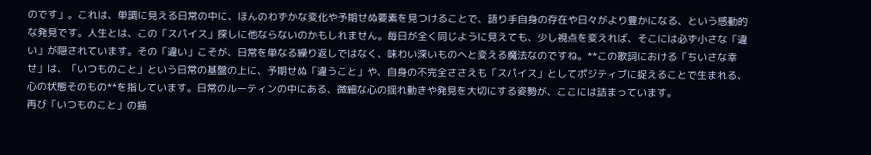のです」。これは、単調に見える日常の中に、ほんのわずかな変化や予期せぬ要素を見つけることで、語り手自身の存在や日々がより豊かになる、という感動的な発見です。人生とは、この「スパイス」探しに他ならないのかもしれません。毎日が全く同じように見えても、少し視点を変えれば、そこには必ず小さな「違い」が隠されています。その「違い」こそが、日常を単なる繰り返しではなく、味わい深いものへと変える魔法なのですね。**この歌詞における「ちいさな幸せ」は、「いつものこと」という日常の基盤の上に、予期せぬ「違うこと」や、自身の不完全ささえも「スパイス」としてポジティブに捉えることで生まれる、心の状態そのもの**を指しています。日常のルーティンの中にある、微細な心の揺れ動きや発見を大切にする姿勢が、ここには詰まっています。
再び「いつものこと」の描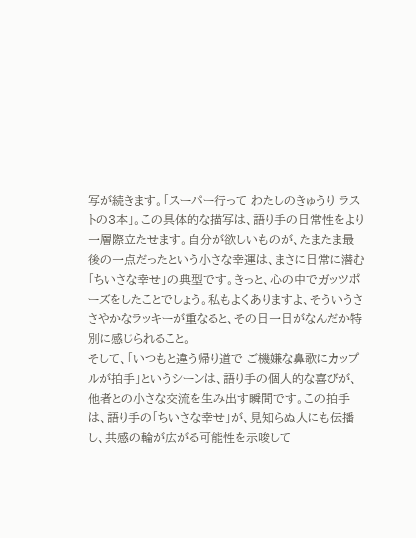写が続きます。「スーパー行って わたしのきゅうり ラストの3本」。この具体的な描写は、語り手の日常性をより一層際立たせます。自分が欲しいものが、たまたま最後の一点だったという小さな幸運は、まさに日常に潜む「ちいさな幸せ」の典型です。きっと、心の中でガッツポーズをしたことでしょう。私もよくありますよ、そういうささやかなラッキーが重なると、その日一日がなんだか特別に感じられること。
そして、「いつもと違う帰り道で ご機嫌な鼻歌にカップルが拍手」というシーンは、語り手の個人的な喜びが、他者との小さな交流を生み出す瞬間です。この拍手は、語り手の「ちいさな幸せ」が、見知らぬ人にも伝播し、共感の輪が広がる可能性を示唆して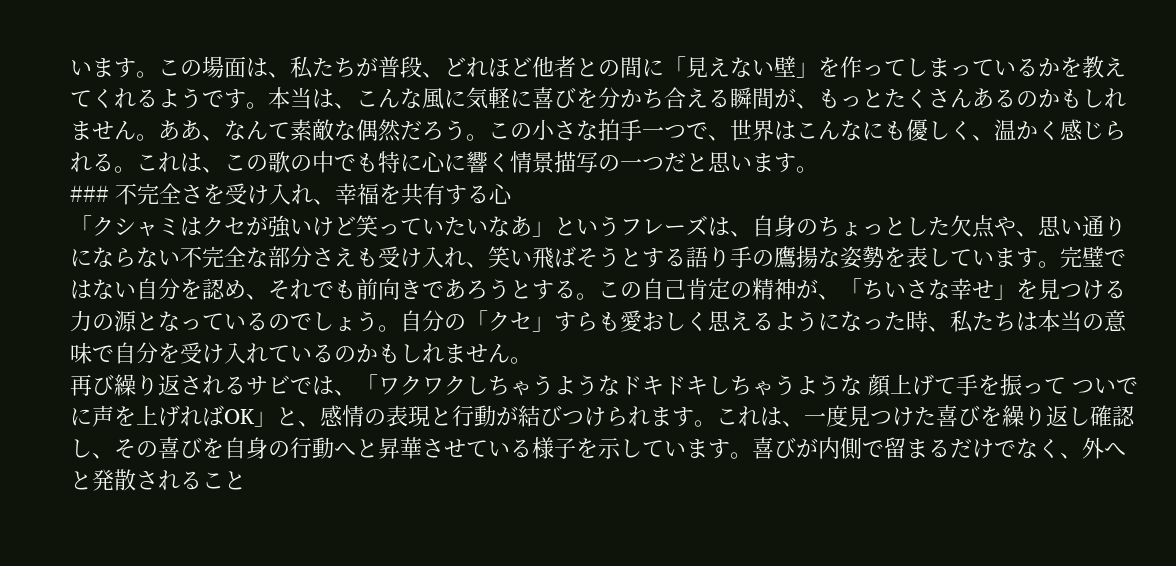います。この場面は、私たちが普段、どれほど他者との間に「見えない壁」を作ってしまっているかを教えてくれるようです。本当は、こんな風に気軽に喜びを分かち合える瞬間が、もっとたくさんあるのかもしれません。ああ、なんて素敵な偶然だろう。この小さな拍手一つで、世界はこんなにも優しく、温かく感じられる。これは、この歌の中でも特に心に響く情景描写の一つだと思います。
### 不完全さを受け入れ、幸福を共有する心
「クシャミはクセが強いけど笑っていたいなあ」というフレーズは、自身のちょっとした欠点や、思い通りにならない不完全な部分さえも受け入れ、笑い飛ばそうとする語り手の鷹揚な姿勢を表しています。完璧ではない自分を認め、それでも前向きであろうとする。この自己肯定の精神が、「ちいさな幸せ」を見つける力の源となっているのでしょう。自分の「クセ」すらも愛おしく思えるようになった時、私たちは本当の意味で自分を受け入れているのかもしれません。
再び繰り返されるサビでは、「ワクワクしちゃうようなドキドキしちゃうような 顔上げて手を振って ついでに声を上げればOK」と、感情の表現と行動が結びつけられます。これは、一度見つけた喜びを繰り返し確認し、その喜びを自身の行動へと昇華させている様子を示しています。喜びが内側で留まるだけでなく、外へと発散されること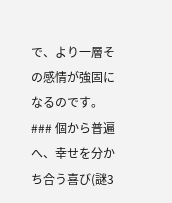で、より一層その感情が強固になるのです。
### 個から普遍へ、幸せを分かち合う喜び(謎3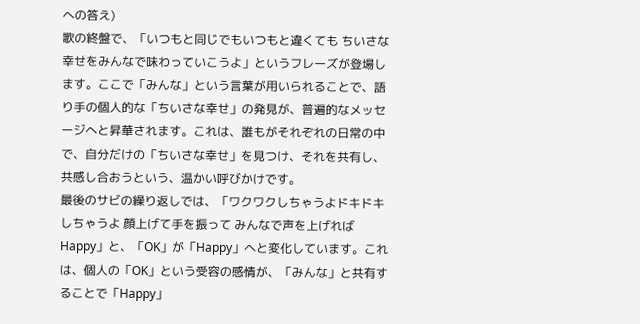への答え)
歌の終盤で、「いつもと同じでもいつもと違くても ちいさな幸せをみんなで味わっていこうよ」というフレーズが登場します。ここで「みんな」という言葉が用いられることで、語り手の個人的な「ちいさな幸せ」の発見が、普遍的なメッセージへと昇華されます。これは、誰もがそれぞれの日常の中で、自分だけの「ちいさな幸せ」を見つけ、それを共有し、共感し合おうという、温かい呼びかけです。
最後のサビの繰り返しでは、「ワクワクしちゃうよドキドキしちゃうよ 顔上げて手を振って みんなで声を上げればHappy」と、「OK」が「Happy」へと変化しています。これは、個人の「OK」という受容の感情が、「みんな」と共有することで「Happy」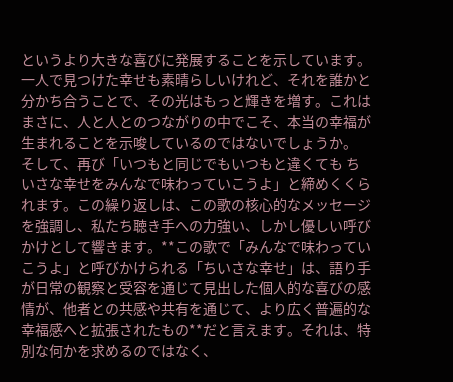というより大きな喜びに発展することを示しています。一人で見つけた幸せも素晴らしいけれど、それを誰かと分かち合うことで、その光はもっと輝きを増す。これはまさに、人と人とのつながりの中でこそ、本当の幸福が生まれることを示唆しているのではないでしょうか。
そして、再び「いつもと同じでもいつもと違くても ちいさな幸せをみんなで味わっていこうよ」と締めくくられます。この繰り返しは、この歌の核心的なメッセージを強調し、私たち聴き手への力強い、しかし優しい呼びかけとして響きます。**この歌で「みんなで味わっていこうよ」と呼びかけられる「ちいさな幸せ」は、語り手が日常の観察と受容を通じて見出した個人的な喜びの感情が、他者との共感や共有を通じて、より広く普遍的な幸福感へと拡張されたもの**だと言えます。それは、特別な何かを求めるのではなく、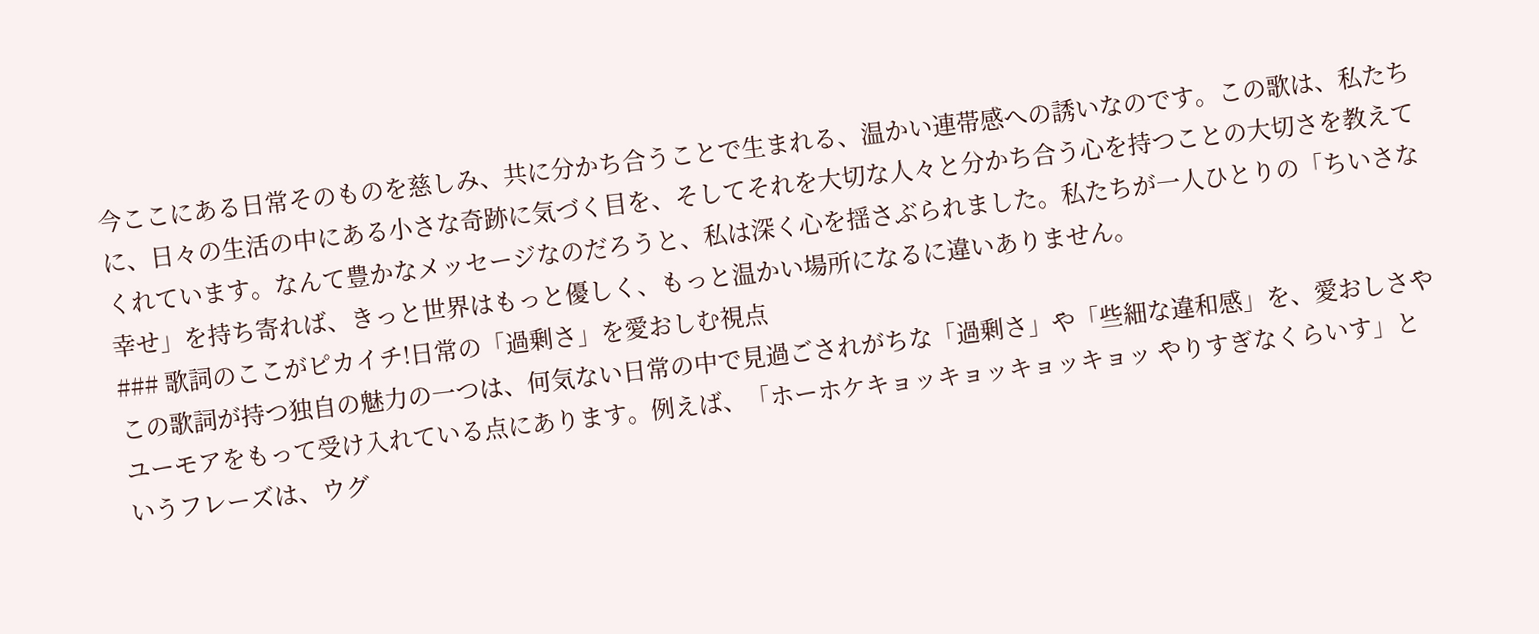今ここにある日常そのものを慈しみ、共に分かち合うことで生まれる、温かい連帯感への誘いなのです。この歌は、私たちに、日々の生活の中にある小さな奇跡に気づく目を、そしてそれを大切な人々と分かち合う心を持つことの大切さを教えてくれています。なんて豊かなメッセージなのだろうと、私は深く心を揺さぶられました。私たちが一人ひとりの「ちいさな幸せ」を持ち寄れば、きっと世界はもっと優しく、もっと温かい場所になるに違いありません。
### 歌詞のここがピカイチ!日常の「過剰さ」を愛おしむ視点
この歌詞が持つ独自の魅力の一つは、何気ない日常の中で見過ごされがちな「過剰さ」や「些細な違和感」を、愛おしさやユーモアをもって受け入れている点にあります。例えば、「ホーホケキョッキョッキョッキョッ やりすぎなくらいす」というフレーズは、ウグ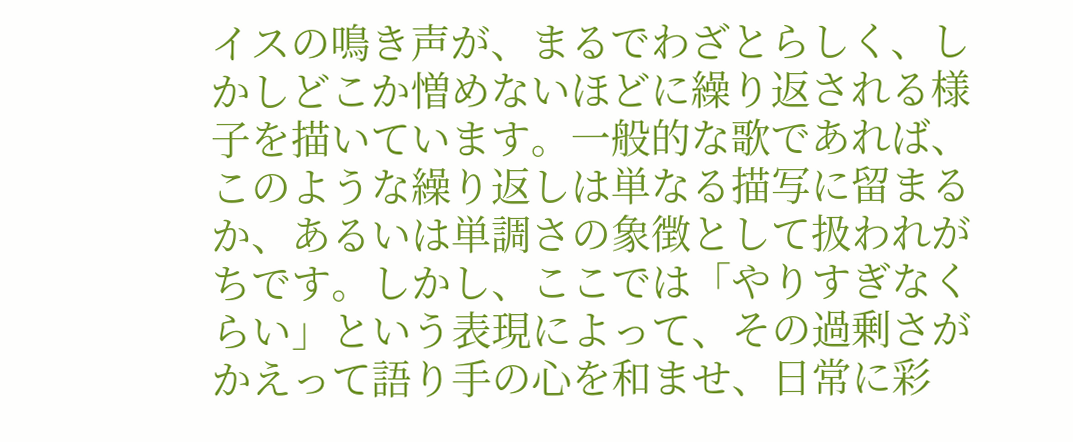イスの鳴き声が、まるでわざとらしく、しかしどこか憎めないほどに繰り返される様子を描いています。一般的な歌であれば、このような繰り返しは単なる描写に留まるか、あるいは単調さの象徴として扱われがちです。しかし、ここでは「やりすぎなくらい」という表現によって、その過剰さがかえって語り手の心を和ませ、日常に彩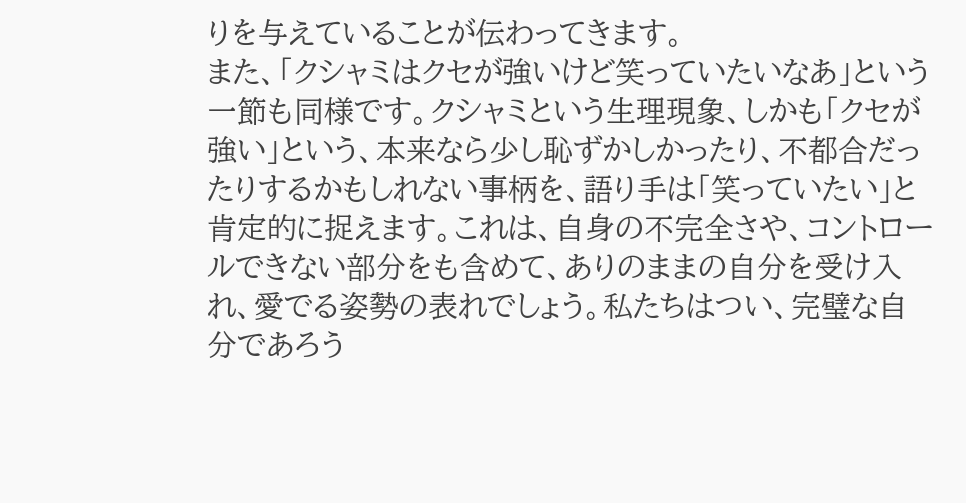りを与えていることが伝わってきます。
また、「クシャミはクセが強いけど笑っていたいなあ」という一節も同様です。クシャミという生理現象、しかも「クセが強い」という、本来なら少し恥ずかしかったり、不都合だったりするかもしれない事柄を、語り手は「笑っていたい」と肯定的に捉えます。これは、自身の不完全さや、コントロールできない部分をも含めて、ありのままの自分を受け入れ、愛でる姿勢の表れでしょう。私たちはつい、完璧な自分であろう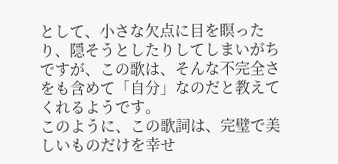として、小さな欠点に目を瞑ったり、隠そうとしたりしてしまいがちですが、この歌は、そんな不完全さをも含めて「自分」なのだと教えてくれるようです。
このように、この歌詞は、完璧で美しいものだけを幸せ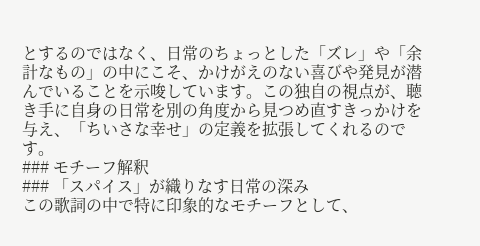とするのではなく、日常のちょっとした「ズレ」や「余計なもの」の中にこそ、かけがえのない喜びや発見が潜んでいることを示唆しています。この独自の視点が、聴き手に自身の日常を別の角度から見つめ直すきっかけを与え、「ちいさな幸せ」の定義を拡張してくれるのです。
### モチーフ解釈
### 「スパイス」が織りなす日常の深み
この歌詞の中で特に印象的なモチーフとして、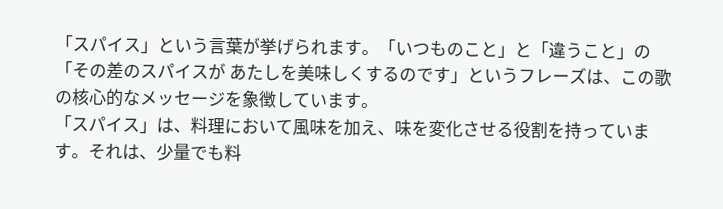「スパイス」という言葉が挙げられます。「いつものこと」と「違うこと」の「その差のスパイスが あたしを美味しくするのです」というフレーズは、この歌の核心的なメッセージを象徴しています。
「スパイス」は、料理において風味を加え、味を変化させる役割を持っています。それは、少量でも料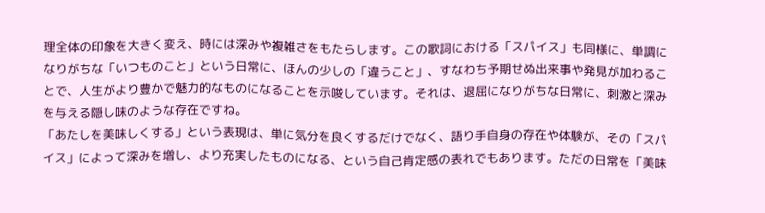理全体の印象を大きく変え、時には深みや複雑さをもたらします。この歌詞における「スパイス」も同様に、単調になりがちな「いつものこと」という日常に、ほんの少しの「違うこと」、すなわち予期せぬ出来事や発見が加わることで、人生がより豊かで魅力的なものになることを示唆しています。それは、退屈になりがちな日常に、刺激と深みを与える隠し味のような存在ですね。
「あたしを美味しくする」という表現は、単に気分を良くするだけでなく、語り手自身の存在や体験が、その「スパイス」によって深みを増し、より充実したものになる、という自己肯定感の表れでもあります。ただの日常を「美味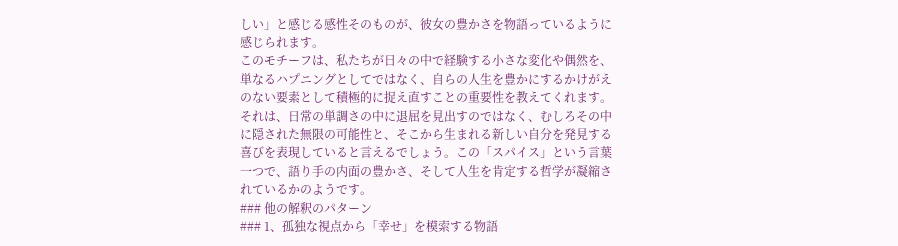しい」と感じる感性そのものが、彼女の豊かさを物語っているように感じられます。
このモチーフは、私たちが日々の中で経験する小さな変化や偶然を、単なるハプニングとしてではなく、自らの人生を豊かにするかけがえのない要素として積極的に捉え直すことの重要性を教えてくれます。それは、日常の単調さの中に退屈を見出すのではなく、むしろその中に隠された無限の可能性と、そこから生まれる新しい自分を発見する喜びを表現していると言えるでしょう。この「スパイス」という言葉一つで、語り手の内面の豊かさ、そして人生を肯定する哲学が凝縮されているかのようです。
### 他の解釈のパターン
### 1、孤独な視点から「幸せ」を模索する物語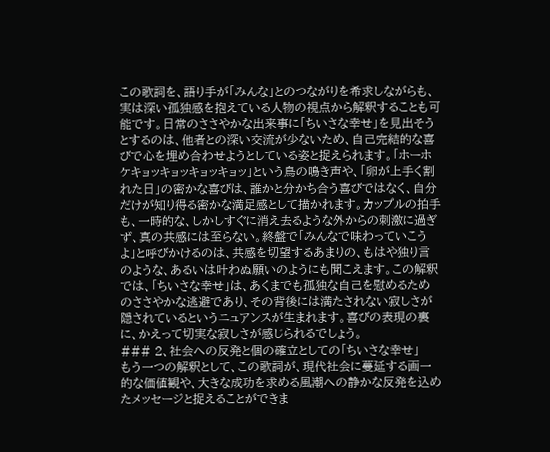この歌詞を、語り手が「みんな」とのつながりを希求しながらも、実は深い孤独感を抱えている人物の視点から解釈することも可能です。日常のささやかな出来事に「ちいさな幸せ」を見出そうとするのは、他者との深い交流が少ないため、自己完結的な喜びで心を埋め合わせようとしている姿と捉えられます。「ホーホケキョッキョッキョッキョッ」という鳥の鳴き声や、「卵が上手く割れた日」の密かな喜びは、誰かと分かち合う喜びではなく、自分だけが知り得る密かな満足感として描かれます。カップルの拍手も、一時的な、しかしすぐに消え去るような外からの刺激に過ぎず、真の共感には至らない。終盤で「みんなで味わっていこうよ」と呼びかけるのは、共感を切望するあまりの、もはや独り言のような、あるいは叶わぬ願いのようにも聞こえます。この解釈では、「ちいさな幸せ」は、あくまでも孤独な自己を慰めるためのささやかな逃避であり、その背後には満たされない寂しさが隠されているというニュアンスが生まれます。喜びの表現の裏に、かえって切実な寂しさが感じられるでしょう。
### 2、社会への反発と個の確立としての「ちいさな幸せ」
もう一つの解釈として、この歌詞が、現代社会に蔓延する画一的な価値観や、大きな成功を求める風潮への静かな反発を込めたメッセージと捉えることができま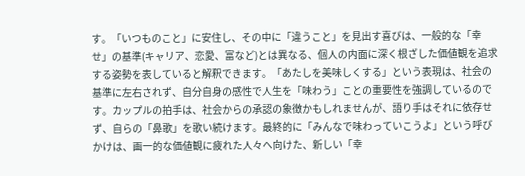す。「いつものこと」に安住し、その中に「違うこと」を見出す喜びは、一般的な「幸せ」の基準(キャリア、恋愛、富など)とは異なる、個人の内面に深く根ざした価値観を追求する姿勢を表していると解釈できます。「あたしを美味しくする」という表現は、社会の基準に左右されず、自分自身の感性で人生を「味わう」ことの重要性を強調しているのです。カップルの拍手は、社会からの承認の象徴かもしれませんが、語り手はそれに依存せず、自らの「鼻歌」を歌い続けます。最終的に「みんなで味わっていこうよ」という呼びかけは、画一的な価値観に疲れた人々へ向けた、新しい「幸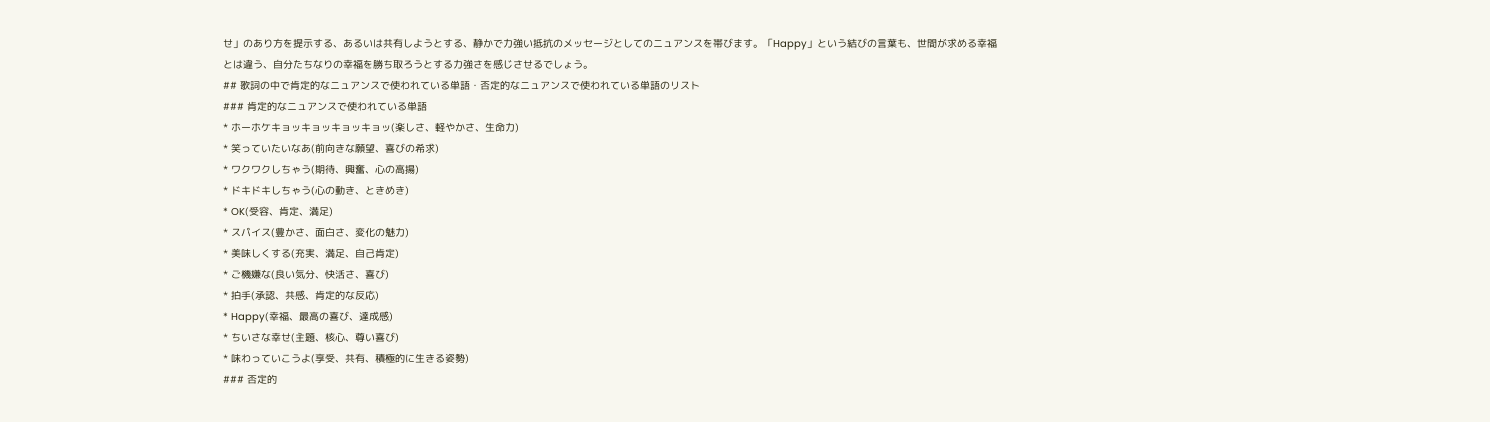せ」のあり方を提示する、あるいは共有しようとする、静かで力強い抵抗のメッセージとしてのニュアンスを帯びます。「Happy」という結びの言葉も、世間が求める幸福とは違う、自分たちなりの幸福を勝ち取ろうとする力強さを感じさせるでしょう。
## 歌詞の中で肯定的なニュアンスで使われている単語・否定的なニュアンスで使われている単語のリスト
### 肯定的なニュアンスで使われている単語
* ホーホケキョッキョッキョッキョッ(楽しさ、軽やかさ、生命力)
* 笑っていたいなあ(前向きな願望、喜びの希求)
* ワクワクしちゃう(期待、興奮、心の高揚)
* ドキドキしちゃう(心の動き、ときめき)
* OK(受容、肯定、満足)
* スパイス(豊かさ、面白さ、変化の魅力)
* 美味しくする(充実、満足、自己肯定)
* ご機嫌な(良い気分、快活さ、喜び)
* 拍手(承認、共感、肯定的な反応)
* Happy(幸福、最高の喜び、達成感)
* ちいさな幸せ(主題、核心、尊い喜び)
* 味わっていこうよ(享受、共有、積極的に生きる姿勢)
### 否定的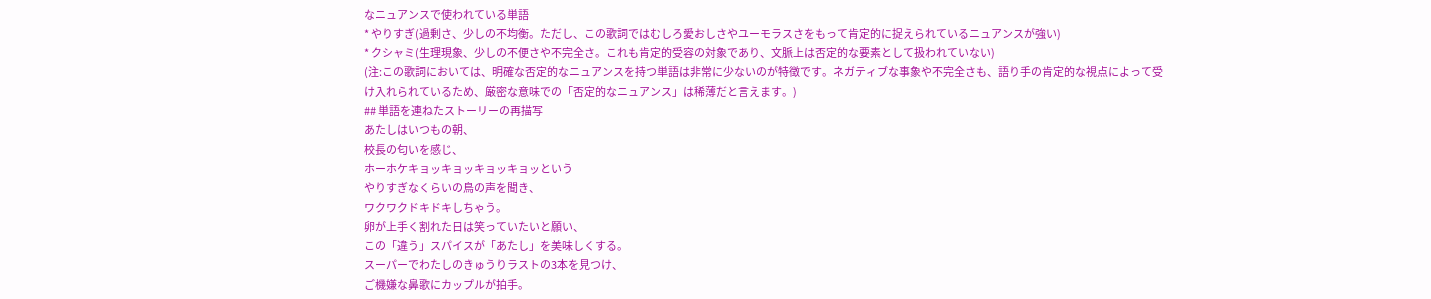なニュアンスで使われている単語
* やりすぎ(過剰さ、少しの不均衡。ただし、この歌詞ではむしろ愛おしさやユーモラスさをもって肯定的に捉えられているニュアンスが強い)
* クシャミ(生理現象、少しの不便さや不完全さ。これも肯定的受容の対象であり、文脈上は否定的な要素として扱われていない)
(注:この歌詞においては、明確な否定的なニュアンスを持つ単語は非常に少ないのが特徴です。ネガティブな事象や不完全さも、語り手の肯定的な視点によって受け入れられているため、厳密な意味での「否定的なニュアンス」は稀薄だと言えます。)
## 単語を連ねたストーリーの再描写
あたしはいつもの朝、
校長の匂いを感じ、
ホーホケキョッキョッキョッキョッという
やりすぎなくらいの鳥の声を聞き、
ワクワクドキドキしちゃう。
卵が上手く割れた日は笑っていたいと願い、
この「違う」スパイスが「あたし」を美味しくする。
スーパーでわたしのきゅうりラストの3本を見つけ、
ご機嫌な鼻歌にカップルが拍手。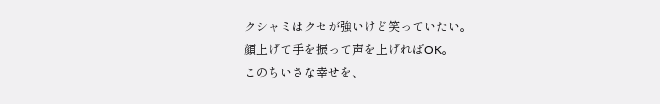クシャミはクセが強いけど笑っていたい。
顔上げて手を振って声を上げればOK。
このちいさな幸せを、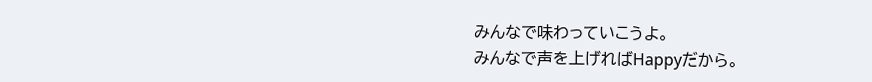みんなで味わっていこうよ。
みんなで声を上げればHappyだから。